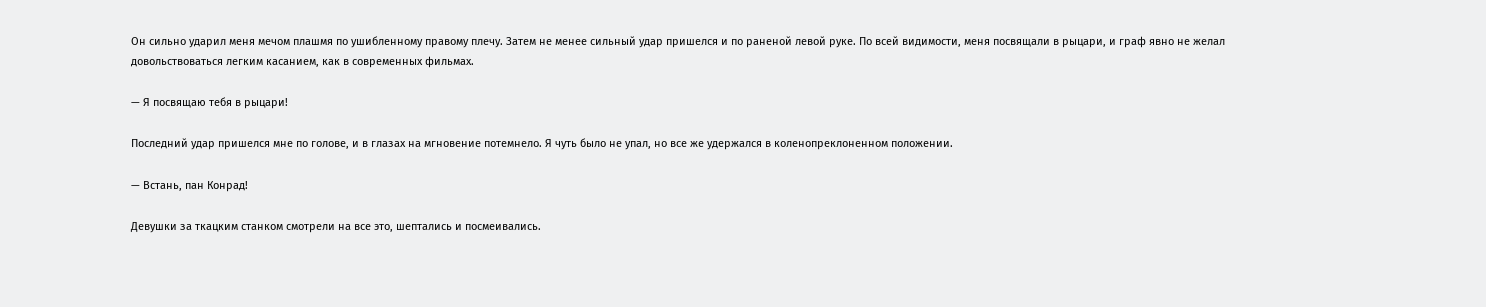Он сильно ударил меня мечом плашмя по ушибленному правому плечу. Затем не менее сильный удар пришелся и по раненой левой руке. По всей видимости, меня посвящали в рыцари, и граф явно не желал довольствоваться легким касанием, как в современных фильмах.

— Я посвящаю тебя в рыцари!

Последний удар пришелся мне по голове, и в глазах на мгновение потемнело. Я чуть было не упал, но все же удержался в коленопреклоненном положении.

— Встань, пан Конрад!

Девушки за ткацким станком смотрели на все это, шептались и посмеивались.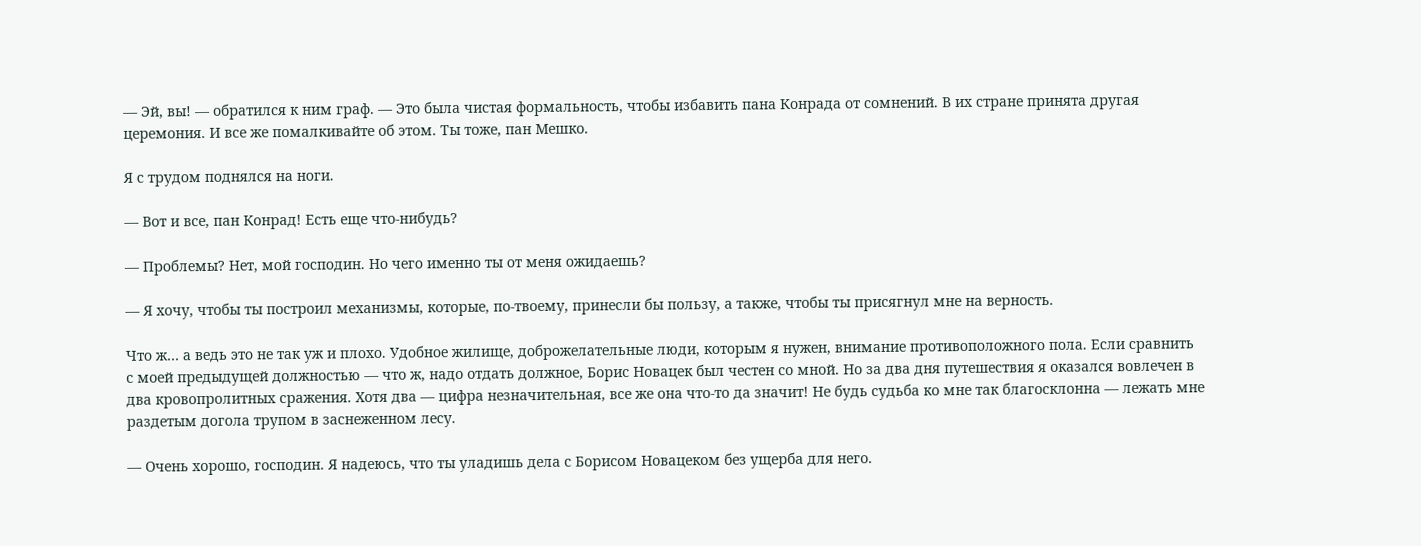— Эй, вы! — обратился к ним граф. — Это была чистая формальность, чтобы избавить пана Конрада от сомнений. В их стране принята другая церемония. И все же помалкивайте об этом. Ты тоже, пан Мешко.

Я с трудом поднялся на ноги.

— Вот и все, пан Конрад! Есть еще что-нибудь?

— Проблемы? Нет, мой господин. Но чего именно ты от меня ожидаешь?

— Я хочу, чтобы ты построил механизмы, которые, по-твоему, принесли бы пользу, а также, чтобы ты присягнул мне на верность.

Что ж… а ведь это не так уж и плохо. Удобное жилище, доброжелательные люди, которым я нужен, внимание противоположного пола. Если сравнить с моей предыдущей должностью — что ж, надо отдать должное, Борис Новацек был честен со мной. Но за два дня путешествия я оказался вовлечен в два кровопролитных сражения. Хотя два — цифра незначительная, все же она что-то да значит! Не будь судьба ко мне так благосклонна — лежать мне раздетым догола трупом в заснеженном лесу.

— Очень хорошо, господин. Я надеюсь, что ты уладишь дела с Борисом Новацеком без ущерба для него.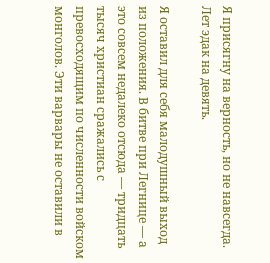Я присягну на верность, но не навсегда. Лет эдак на девять.

Я оставил для себя малодушный выход из положения. В битве при Легнице — а это совсем недалеко отсюда — тридцать тысяч христиан сражались с превосходящим по численности войском монголов. Эти варвары не оставили в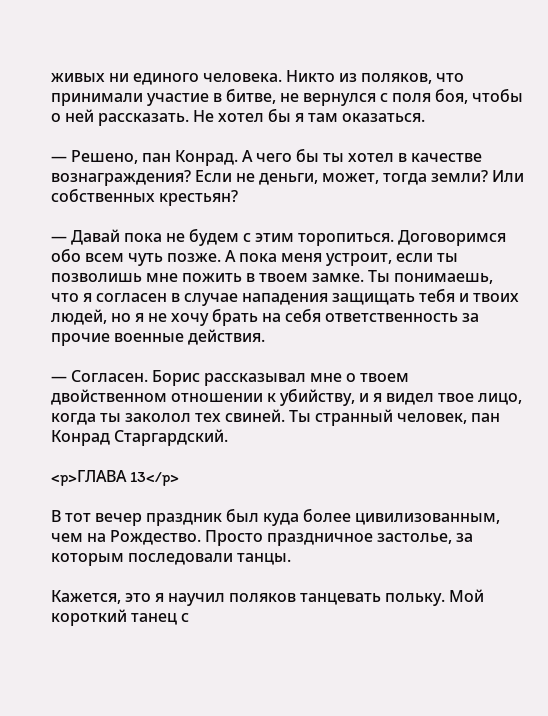живых ни единого человека. Никто из поляков, что принимали участие в битве, не вернулся с поля боя, чтобы о ней рассказать. Не хотел бы я там оказаться.

— Решено, пан Конрад. А чего бы ты хотел в качестве вознаграждения? Если не деньги, может, тогда земли? Или собственных крестьян?

— Давай пока не будем с этим торопиться. Договоримся обо всем чуть позже. А пока меня устроит, если ты позволишь мне пожить в твоем замке. Ты понимаешь, что я согласен в случае нападения защищать тебя и твоих людей, но я не хочу брать на себя ответственность за прочие военные действия.

— Согласен. Борис рассказывал мне о твоем двойственном отношении к убийству, и я видел твое лицо, когда ты заколол тех свиней. Ты странный человек, пан Конрад Старгардский.

<p>ГЛАВА 13</p>

В тот вечер праздник был куда более цивилизованным, чем на Рождество. Просто праздничное застолье, за которым последовали танцы.

Кажется, это я научил поляков танцевать польку. Мой короткий танец с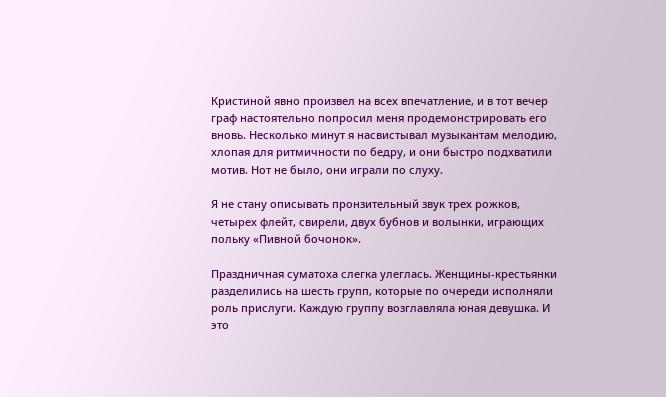Кристиной явно произвел на всех впечатление, и в тот вечер граф настоятельно попросил меня продемонстрировать его вновь. Несколько минут я насвистывал музыкантам мелодию, хлопая для ритмичности по бедру, и они быстро подхватили мотив. Нот не было, они играли по слуху.

Я не стану описывать пронзительный звук трех рожков, четырех флейт, свирели, двух бубнов и волынки, играющих польку «Пивной бочонок».

Праздничная суматоха слегка улеглась. Женщины-крестьянки разделились на шесть групп, которые по очереди исполняли роль прислуги. Каждую группу возглавляла юная девушка. И это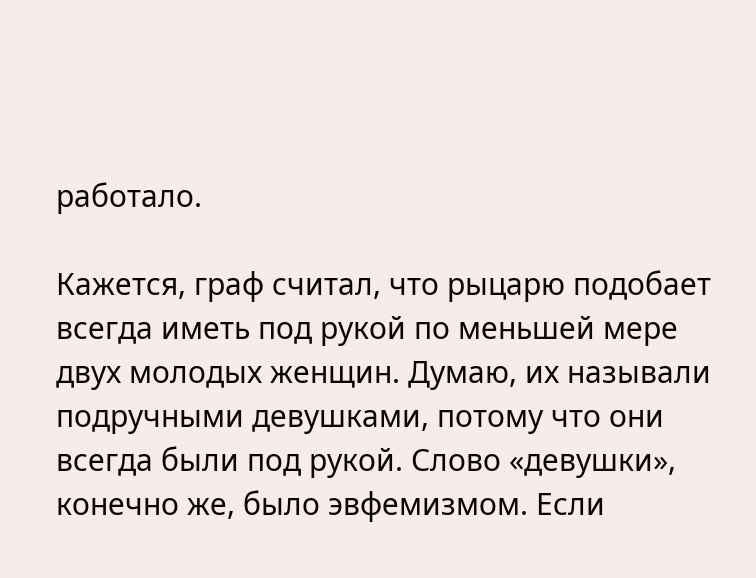работало.

Кажется, граф считал, что рыцарю подобает всегда иметь под рукой по меньшей мере двух молодых женщин. Думаю, их называли подручными девушками, потому что они всегда были под рукой. Слово «девушки», конечно же, было эвфемизмом. Если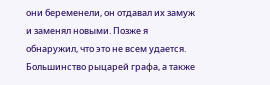они беременели, он отдавал их замуж и заменял новыми. Позже я обнаружил, что это не всем удается. Большинство рыцарей графа, а также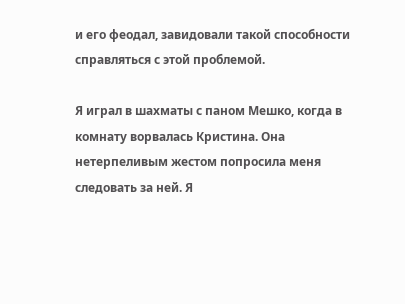и его феодал, завидовали такой способности справляться с этой проблемой.

Я играл в шахматы с паном Мешко, когда в комнату ворвалась Кристина. Она нетерпеливым жестом попросила меня следовать за ней. Я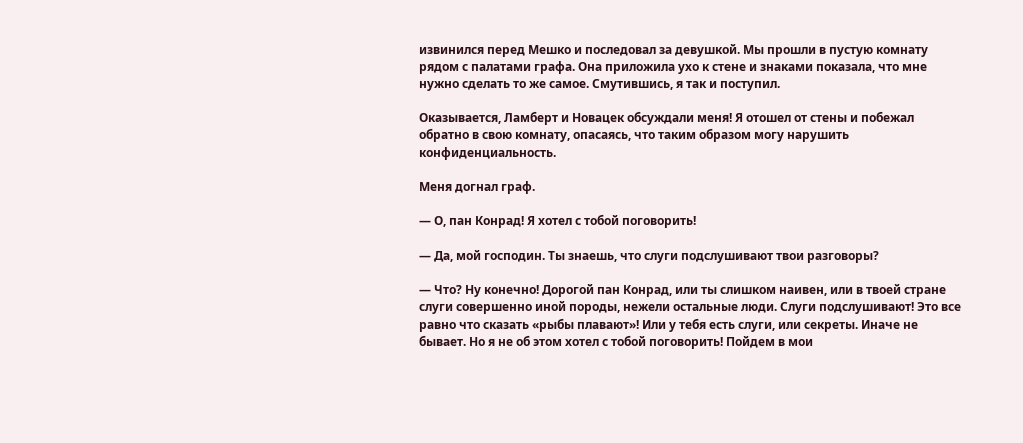извинился перед Мешко и последовал за девушкой. Мы прошли в пустую комнату рядом с палатами графа. Она приложила ухо к стене и знаками показала, что мне нужно сделать то же самое. Смутившись, я так и поступил.

Оказывается, Ламберт и Новацек обсуждали меня! Я отошел от стены и побежал обратно в свою комнату, опасаясь, что таким образом могу нарушить конфиденциальность.

Меня догнал граф.

— О, пан Конрад! Я хотел с тобой поговорить!

— Да, мой господин. Ты знаешь, что слуги подслушивают твои разговоры?

— Что? Ну конечно! Дорогой пан Конрад, или ты слишком наивен, или в твоей стране слуги совершенно иной породы, нежели остальные люди. Слуги подслушивают! Это все равно что сказать «рыбы плавают»! Или у тебя есть слуги, или секреты. Иначе не бывает. Но я не об этом хотел с тобой поговорить! Пойдем в мои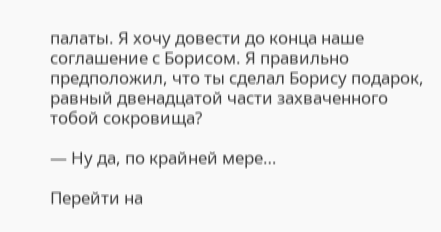палаты. Я хочу довести до конца наше соглашение с Борисом. Я правильно предположил, что ты сделал Борису подарок, равный двенадцатой части захваченного тобой сокровища?

— Ну да, по крайней мере…

Перейти на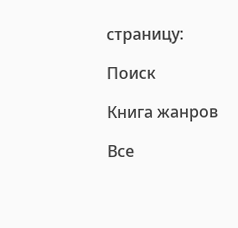страницу:

Поиск

Книга жанров

Все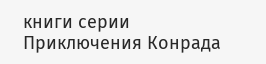книги серии Приключения Конрада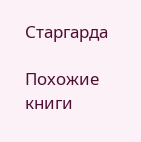Старгарда

Похожие книги